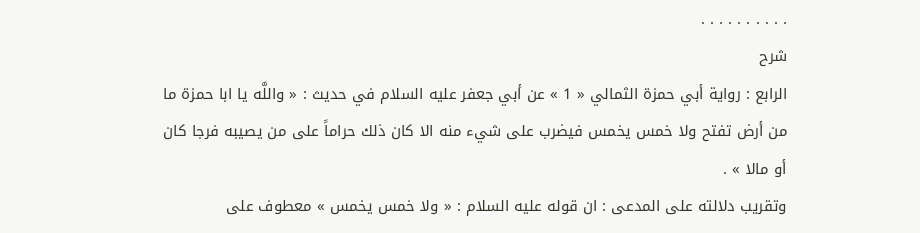. . . . . . . . . .
شرح
الرابع : رواية أبي حمزة الثمالي « 1 » عن أبي جعفر عليه السلام في حديث : « واللَّه يا ابا حمزة ما من أرض تفتح ولا خمس يخمس فيضرب على شيء منه الا كان ذلك حراماً على من يصيبه فرجا كان أو مالا » .
وتقريب دلالته على المدعى : ان قوله عليه السلام : « ولا خمس يخمس » معطوف على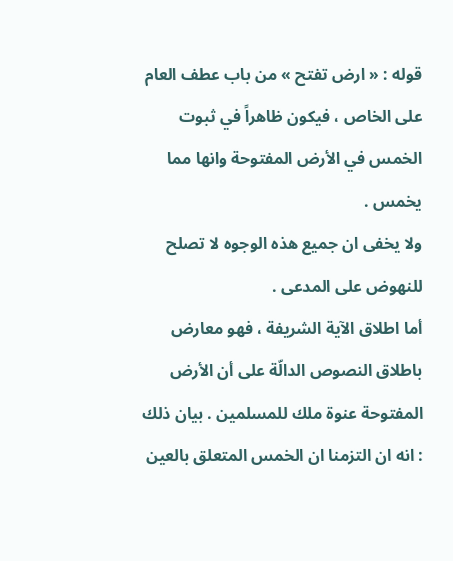قوله : « ارض تفتح » من باب عطف العام على الخاص ، فيكون ظاهراً في ثبوت الخمس في الأرض المفتوحة وانها مما يخمس .
ولا يخفى ان جميع هذه الوجوه لا تصلح للنهوض على المدعى .
أما اطلاق الآية الشريفة ، فهو معارض باطلاق النصوص الدالّة على أن الأرض المفتوحة عنوة ملك للمسلمين . بيان ذلك : انه ان التزمنا ان الخمس المتعلق بالعين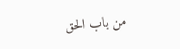من باب الحق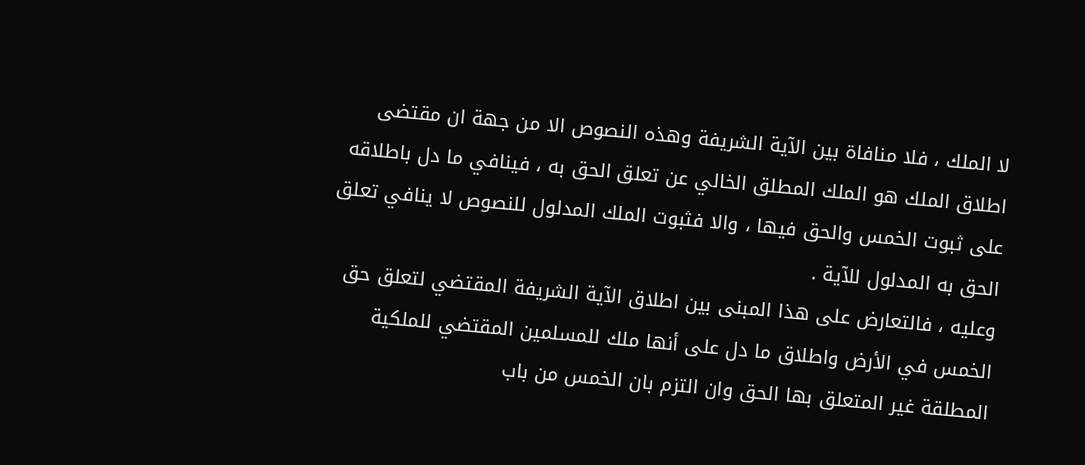لا الملك ، فلا منافاة بين الآية الشريفة وهذه النصوص الا من جهة ان مقتضى اطلاق الملك هو الملك المطلق الخالي عن تعلق الحق به ، فينافي ما دل باطلاقه على ثبوت الخمس والحق فيها ، والا فثبوت الملك المدلول للنصوص لا ينافي تعلق الحق به المدلول للآية .
وعليه ، فالتعارض على هذا المبنى بين اطلاق الآية الشريفة المقتضي لتعلق حق الخمس في الأرض واطلاق ما دل على أنها ملك للمسلمين المقتضي للملكية المطلقة غير المتعلق بها الحق وان التزم بان الخمس من باب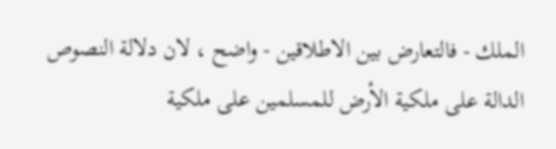الملك - فالتعارض بين الاطلاقين - واضح ، لان دلالة النصوص الدالة على ملكية الأرض للمسلمين على ملكية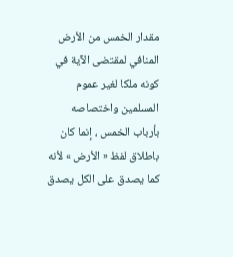مقدار الخمس من الأرض المنافي لمقتضى الآية في كونه ملكا لغير عموم المسلمين واختصاصه بأرباب الخمس ، إنما كان باطلاق لفظ « الأرض » لأنه كما يصدق على الكل يصدق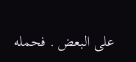على البعض . فحمله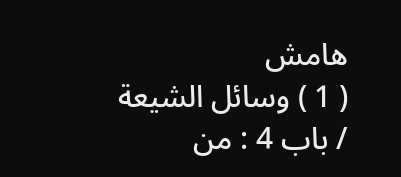هامش
( 1 ) وسائل الشيعة / باب 4 : من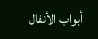أبواب الأنفال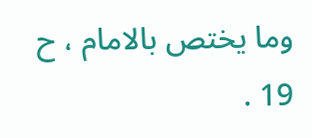وما يختص بالامام ، ح 19 .